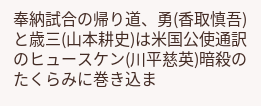奉納試合の帰り道、勇(香取慎吾)と歳三(山本耕史)は米国公使通訳のヒュースケン(川平慈英)暗殺のたくらみに巻き込ま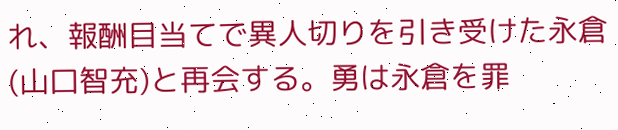れ、報酬目当てで異人切りを引き受けた永倉(山口智充)と再会する。勇は永倉を罪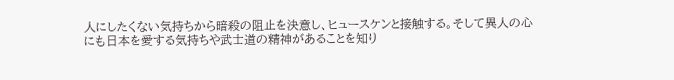人にしたくない気持ちから暗殺の阻止を決意し、ヒュースケンと接触する。そして異人の心にも日本を愛する気持ちや武士道の精神があることを知り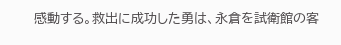感動する。救出に成功した勇は、永倉を試衛館の客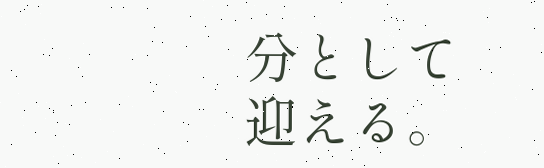分として迎える。